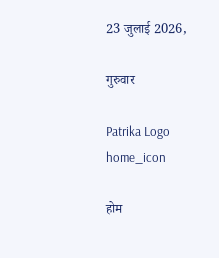23 जुलाई 2026,

गुरुवार

Patrika Logo
home_icon

होम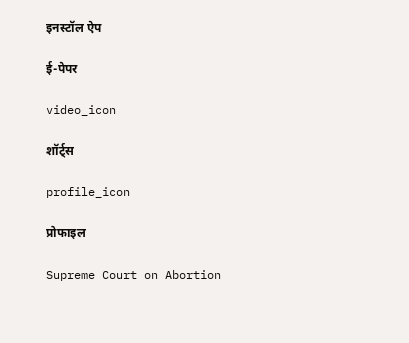इनस्टॉल ऐप

ई-पेपर

video_icon

शॉर्ट्स

profile_icon

प्रोफाइल

Supreme Court on Abortion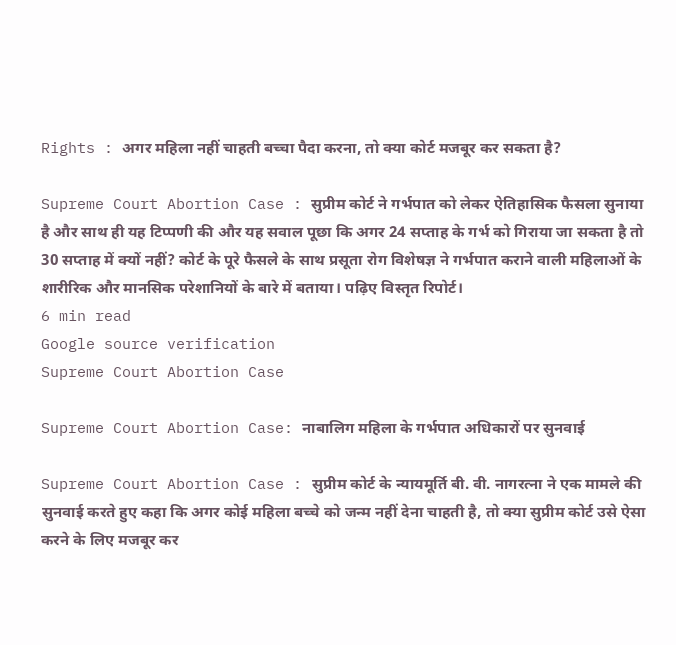Rights : अगर महिला नहीं चाहती बच्चा पैदा करना, तो क्या कोर्ट मजबूर कर सकता है?

Supreme Court Abortion Case : सुप्रीम कोर्ट ने गर्भपात को लेकर ऐतिहासिक फैसला सुनाया है और साथ ही यह टिप्पणी की और यह सवाल पूछा कि अगर 24 सप्ताह के गर्भ को गिराया जा सकता है तो 30 सप्ताह में क्यों नहीं? कोर्ट के पूरे फैसले के साथ प्रसूता रोग विशेषज्ञ ने गर्भपात कराने वाली महिलाओं के शारीरिक और मानसिक परेशानियों के बारे में बताया। पढ़िए विस्तृत रिपोर्ट।
6 min read
Google source verification
Supreme Court Abortion Case

Supreme Court Abortion Case: नाबालिग महिला के गर्भपात अधिकारों पर सुनवाई

Supreme Court Abortion Case : सुप्रीम कोर्ट के न्यायमूर्ति बी. वी. नागरत्ना ने एक मामले की सुनवाई करते हुए कहा कि अगर कोई महिला बच्चे को जन्म नहीं देना चाहती है, तो क्या सुप्रीम कोर्ट उसे ऐसा करने के लिए मजबूर कर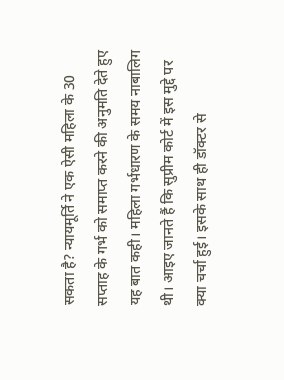सकता है? न्यायमूर्ति ने एक ऐसी महिला के 30 सप्ताह के गर्भ को समाप्त करने की अनुमति देते हुए यह बात कही। महिला गर्भधारण के समय नाबालिग थी। आइए जानते हैं कि सुप्रीम कोर्ट में इस मुद्दे पर क्या चर्चा हुई। इसके साथ ही डॉक्टर से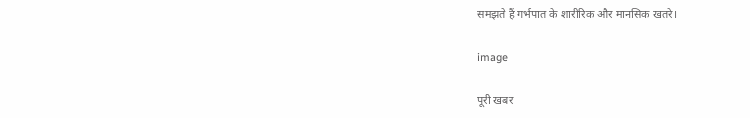समझते हैं गर्भपात के शारीरिक और मानसिक खतरे।

image

पूरी खबर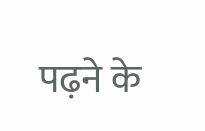पढ़ने के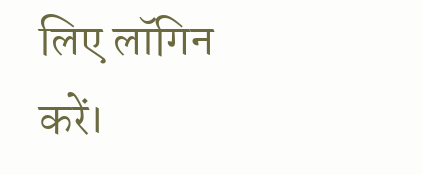लिए लॉगिन करें।